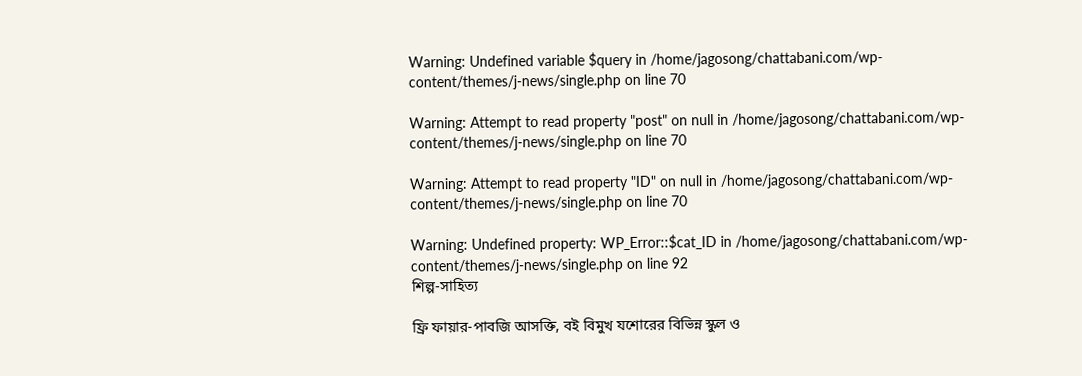Warning: Undefined variable $query in /home/jagosong/chattabani.com/wp-content/themes/j-news/single.php on line 70

Warning: Attempt to read property "post" on null in /home/jagosong/chattabani.com/wp-content/themes/j-news/single.php on line 70

Warning: Attempt to read property "ID" on null in /home/jagosong/chattabani.com/wp-content/themes/j-news/single.php on line 70

Warning: Undefined property: WP_Error::$cat_ID in /home/jagosong/chattabani.com/wp-content/themes/j-news/single.php on line 92
শিল্প-সাহিত্য

ফ্রি ফায়ার-পাবজি আসক্তি, বই বিমুখ যশোরের বিভিন্ন স্কুল ও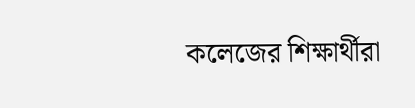কলেজের শিক্ষার্থীরা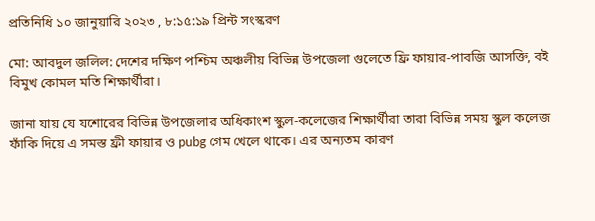প্রতিনিধি ১০ জানুয়ারি ২০২৩ , ৮:১৫:১৯ প্রিন্ট সংস্করণ

মো: আবদুল জলিল: দেশের দক্ষিণ পশ্চিম অঞ্চলীয় বিভিন্ন উপজেলা গুলেতে ফ্রি ফায়ার-পাবজি আসক্তি, বই বিমুখ কোমল মতি শিক্ষার্থীরা।

জানা যায় যে যশোরের বিভিন্ন উপজেলার অধিকাংশ স্কুল-কলেজের শিক্ষার্থীরা তারা বিভিন্ন সময় স্কুল কলেজ ফাঁকি দিয়ে এ সমস্ত ফ্রী ফায়ার ও pubg গেম খেলে থাকে। এর অন্যতম কারণ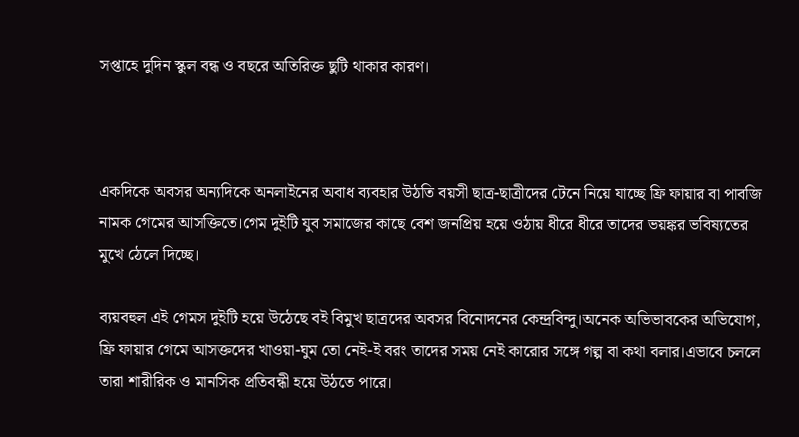সপ্তাহে দুদিন স্কুল বন্ধ ও বছরে অতিরিক্ত ছুটি থাকার কারণ।



একদিকে অবসর অন্যদিকে অনলাইনের অবাধ ব্যবহার উঠতি বয়সী ছাত্র-ছাত্রীদের টেনে নিয়ে যাচ্ছে ফ্রি ফায়ার বা পাবজি নামক গেমের আসক্তিতে।গেম দুইটি যুব সমাজের কাছে বেশ জনপ্রিয় হয়ে ওঠায় ধীরে ধীরে তাদের ভয়ঙ্কর ভবিষ্যতের মুখে ঠেলে দিচ্ছে।

ব্যয়বহুল এই গেমস দুইটি হয়ে উঠেছে বই বিমুখ ছাত্রদের অবসর বিনোদনের কেন্দ্রবিন্দু।অনেক অভিভাবকের অভিযোগ, ফ্রি ফায়ার গেমে আসক্তদের খাওয়া-ঘুম তো নেই-ই বরং তাদের সময় নেই কারোর সঙ্গে গল্প বা কথা বলার।এভাবে চললে তারা শারীরিক ও মানসিক প্রতিবন্ধী হয়ে উঠতে পারে।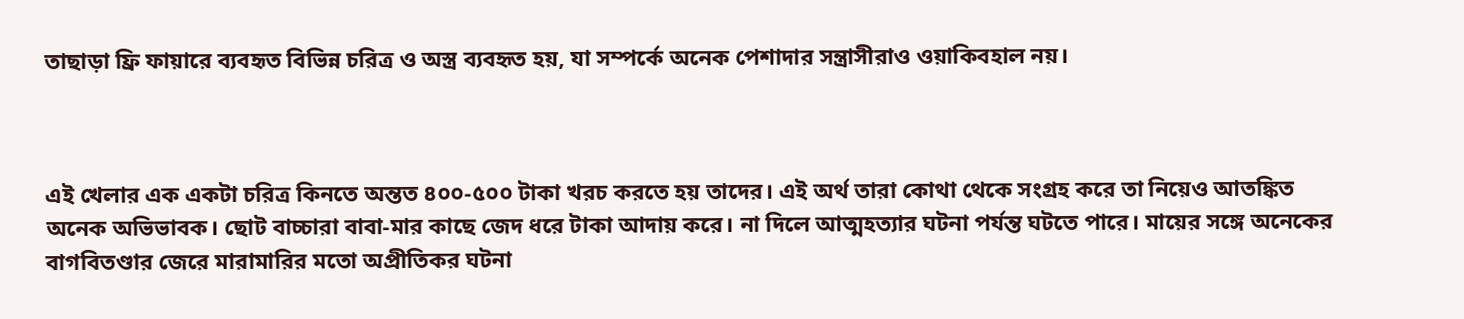তাছাড়া ফ্রি ফায়ারে ব্যবহৃত বিভিন্ন চরিত্র ও অস্ত্র ব্যবহৃত হয়, যা সম্পর্কে অনেক পেশাদার সন্ত্রাসীরাও ওয়াকিবহাল নয়।



এই খেলার এক একটা চরিত্র কিনতে অন্তত ৪০০-৫০০ টাকা খরচ করতে হয় তাদের। এই অর্থ তারা কোথা থেকে সংগ্রহ করে তা নিয়েও আতঙ্কিত অনেক অভিভাবক। ছোট বাচ্চারা বাবা-মার কাছে জেদ ধরে টাকা আদায় করে। না দিলে আত্মহত্যার ঘটনা পর্যন্ত ঘটতে পারে। মায়ের সঙ্গে অনেকের বাগবিতণ্ডার জেরে মারামারির মতো অপ্রীতিকর ঘটনা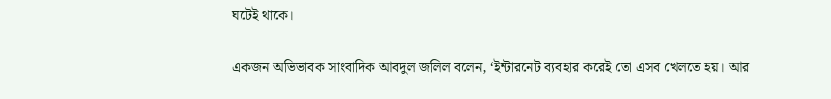ঘটেই থাকে।

একজন অভিভাবক সাংবাদিক আবদুল জলিল বলেন, ‘ইন্টারনেট ব্যবহার করেই তো এসব খেলতে হয়। আর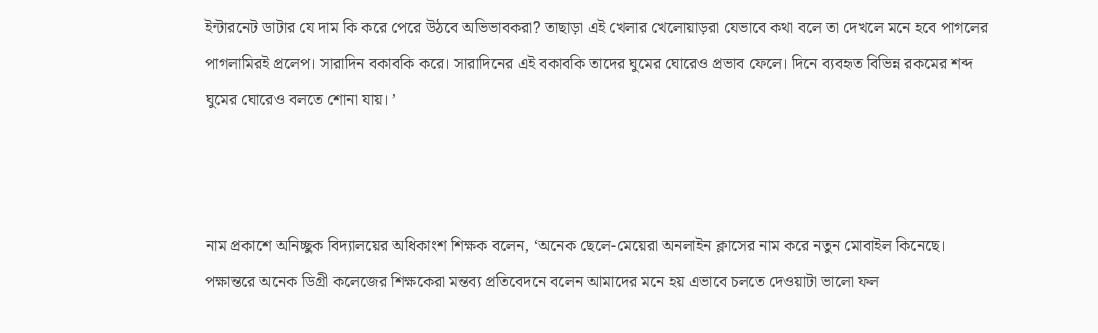ইন্টারনেট ডাটার যে দাম কি করে পেরে উঠবে অভিভাবকরা? তাছাড়া এই খেলার খেলোয়াড়রা যেভাবে কথা বলে তা দেখলে মনে হবে পাগলের পাগলামিরই প্রলেপ। সারাদিন বকাবকি করে। সারাদিনের এই বকাবকি তাদের ঘুমের ঘোরেও প্রভাব ফেলে। দিনে ব্যবহৃত বিভিন্ন রকমের শব্দ ঘুমের ঘোরেও বলতে শোনা যায়। ’



নাম প্রকাশে অনিচ্ছুক বিদ্যালয়ের অধিকাংশ শিক্ষক বলেন, ‘অনেক ছেলে-মেয়েরা অনলাইন ক্লাসের নাম করে নতুন মোবাইল কিনেছে। পক্ষান্তরে অনেক ডিগ্রী কলেজের শিক্ষকেরা মন্তব্য প্রতিবেদনে বলেন আমাদের মনে হয় এভাবে চলতে দেওয়াটা ভালো ফল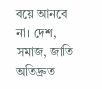বয়ে আনবে না। দেশ, সমাজ, জাতি অতিদ্রুত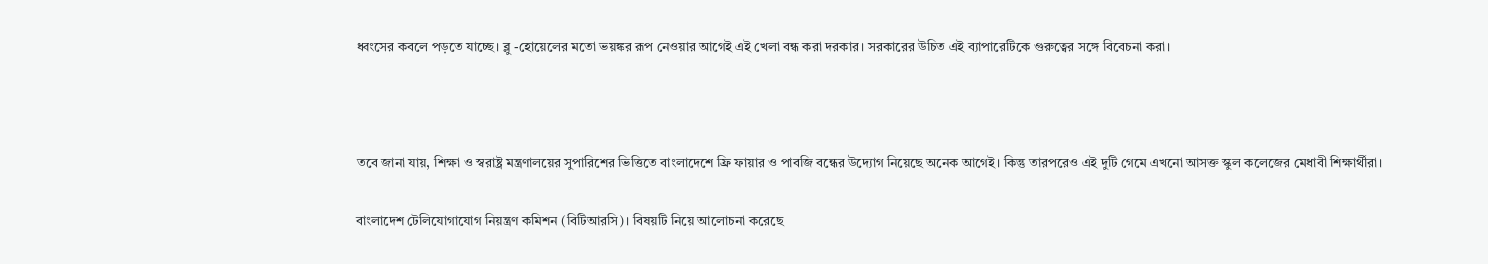ধ্বংসের কবলে পড়তে যাচ্ছে। ব্লু -হোয়েলের মতো ভয়ঙ্কর রূপ নেওয়ার আগেই এই খেলা বন্ধ করা দরকার। সরকারের উচিত এই ব্যাপারেটিকে গুরুত্বের সঙ্গে বিবেচনা করা।



তবে জানা যায়, শিক্ষা ও স্বরাষ্ট্র মন্ত্রণালয়ের সুপারিশের ভিত্তিতে বাংলাদেশে ফ্রি ফায়ার ও পাবজি বন্ধের উদ্যোগ নিয়েছে অনেক আগেই। কিন্তু তারপরেও এই দুটি গেমে এখনো আসক্ত স্কুল কলেজের মেধাবী শিক্ষার্থীরা।

বাংলাদেশ টেলিযোগাযোগ নিয়ন্ত্রণ কমিশন (বিটিআরসি)। বিষয়টি নিয়ে আলোচনা করেছে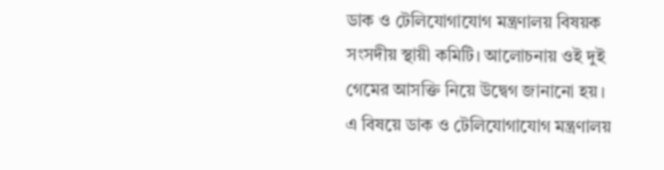ডাক ও টেলিযোগাযোগ মন্ত্রণালয় বিষয়ক সংসদীয় স্থায়ী কমিটি। আলোচনায় ওই দুই গেমের আসক্তি নিয়ে উদ্বেগ জানানো হয়। এ বিষয়ে ডাক ও টেলিযোগাযোগ মন্ত্রণালয়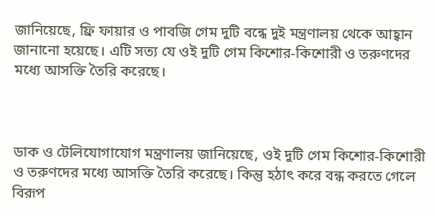জানিয়েছে, ফ্রি ফায়ার ও পাবজি গেম দুটি বন্ধে দুই মন্ত্রণালয় থেকে আহ্বান জানানো হয়েছে। এটি সত্য যে ওই দুটি গেম কিশোর-কিশোরী ও তরুণদের মধ্যে আসক্তি তৈরি করেছে।



ডাক ও টেলিযোগাযোগ মন্ত্রণালয় জানিয়েছে, ওই দুটি গেম কিশোর-কিশোরী ও তরুণদের মধ্যে আসক্তি তৈরি করেছে। কিন্তু হঠাৎ করে বন্ধ করতে গেলে বিরূপ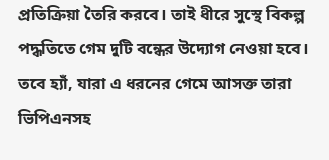প্রতিক্রিয়া তৈরি করবে। তাই ধীরে সুস্থে বিকল্প পদ্ধতিতে গেম দুটি বন্ধের উদ্যোগ নেওয়া হবে। তবে হ্যাঁ, যারা এ ধরনের গেমে আসক্ত তারা ভিপিএনসহ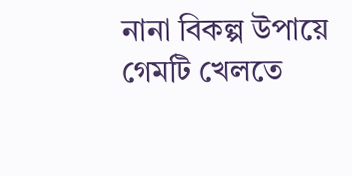নানা বিকল্প উপায়ে গেমটি খেলতে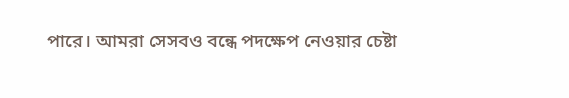পারে। আমরা সেসবও বন্ধে পদক্ষেপ নেওয়ার চেষ্টা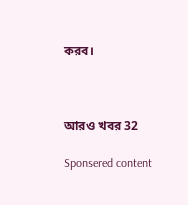করব।



আরও খবর 32

Sponsered content